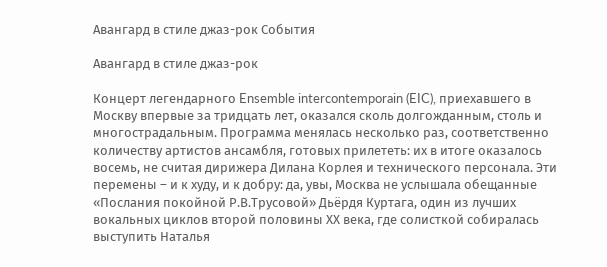Авангард в стиле джаз-рок События

Авангард в стиле джаз-рок

Концерт легендарного Ensemble intercontemporain (EIC), приехавшего в Москву впервые за тридцать лет, оказался сколь долгожданным, столь и многострадальным. Программа менялась несколько раз, соответственно количеству артистов ансамбля, готовых прилететь: их в итоге оказалось восемь, не считая дирижера Дилана Корлея и технического персонала. Эти перемены – и к худу, и к добру: да, увы, Москва не услышала обещанные «Послания покойной Р.В.Трусовой» Дьёрдя Куртага, один из лучших вокальных циклов второй половины ХХ века, где солисткой собиралась выступить Наталья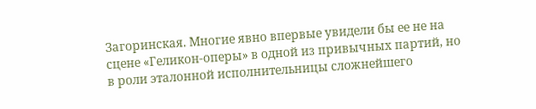Загоринская. Многие явно впервые увидели бы ее не на сцене «Геликон-оперы» в одной из привычных партий, но в роли эталонной исполнительницы сложнейшего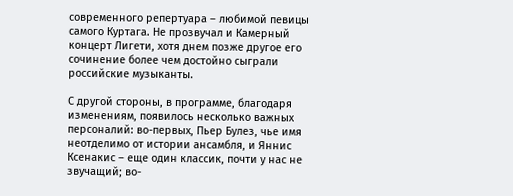современного репертуара – любимой певицы самого Куртага. Не прозвучал и Камерный концерт Лигети, хотя днем позже другое его сочинение более чем достойно сыграли российские музыканты.

С другой стороны, в программе, благодаря изменениям, появилось несколько важных персоналий: во-первых, Пьер Булез, чье имя неотделимо от истории ансамбля, и Яннис Ксенакис – еще один классик, почти у нас не звучащий; во-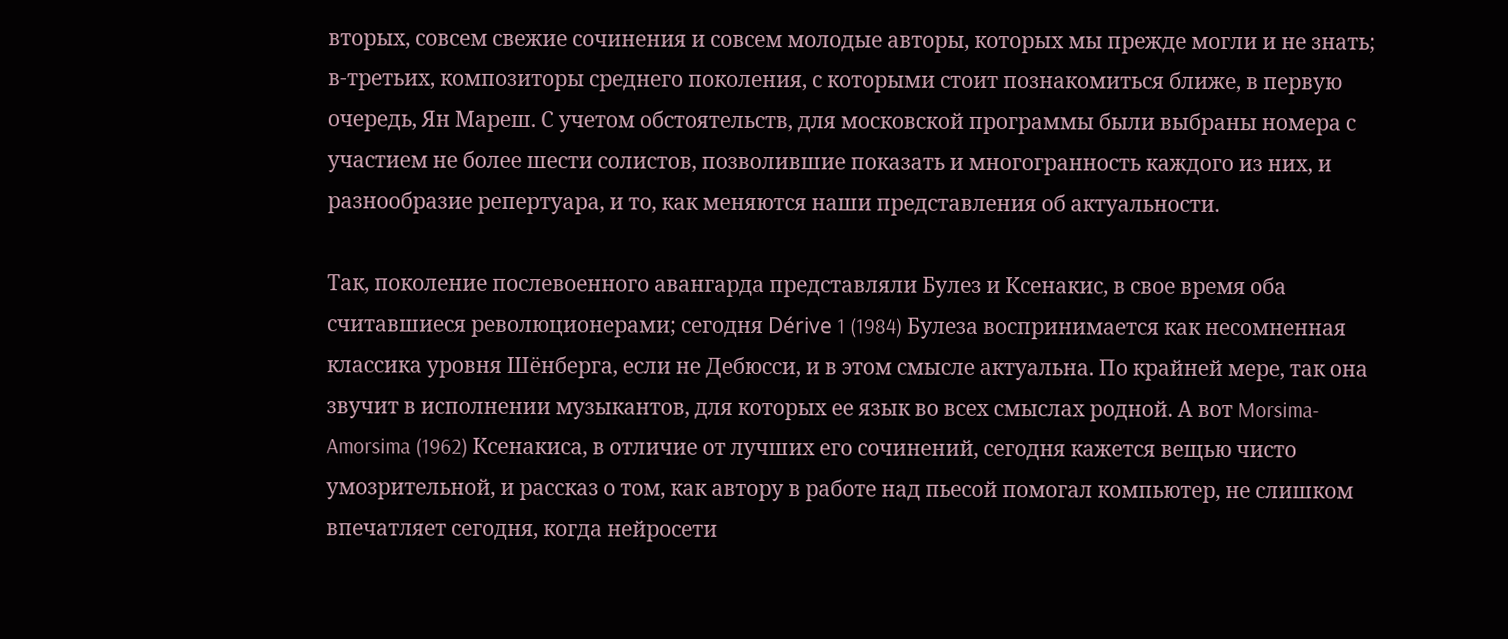вторых, совсем свежие сочинения и совсем молодые авторы, которых мы прежде могли и не знать; в-третьих, композиторы среднего поколения, с которыми стоит познакомиться ближе, в первую очередь, Ян Мареш. С учетом обстоятельств, для московской программы были выбраны номера с участием не более шести солистов, позволившие показать и многогранность каждого из них, и разнообразие репертуара, и то, как меняются наши представления об актуальности.

Так, поколение послевоенного авангарда представляли Булез и Ксенакис, в свое время оба считавшиеся революционерами; сегодня Dérive 1 (1984) Булеза воспринимается как несомненная классика уровня Шёнберга, если не Дебюсси, и в этом смысле актуальна. По крайней мере, так она звучит в исполнении музыкантов, для которых ее язык во всех смыслах родной. А вот Morsima-Amorsima (1962) Ксенакиса, в отличие от лучших его сочинений, сегодня кажется вещью чисто умозрительной, и рассказ о том, как автору в работе над пьесой помогал компьютер, не слишком впечатляет сегодня, когда нейросети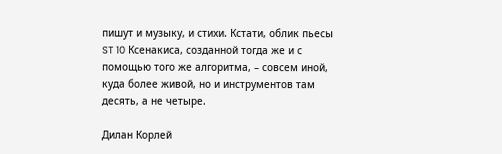пишут и музыку, и стихи. Кстати, облик пьесы ST 10 Ксенакиса, созданной тогда же и с помощью того же алгоритма, – совсем иной, куда более живой, но и инструментов там десять, а не четыре.

Дилан Корлей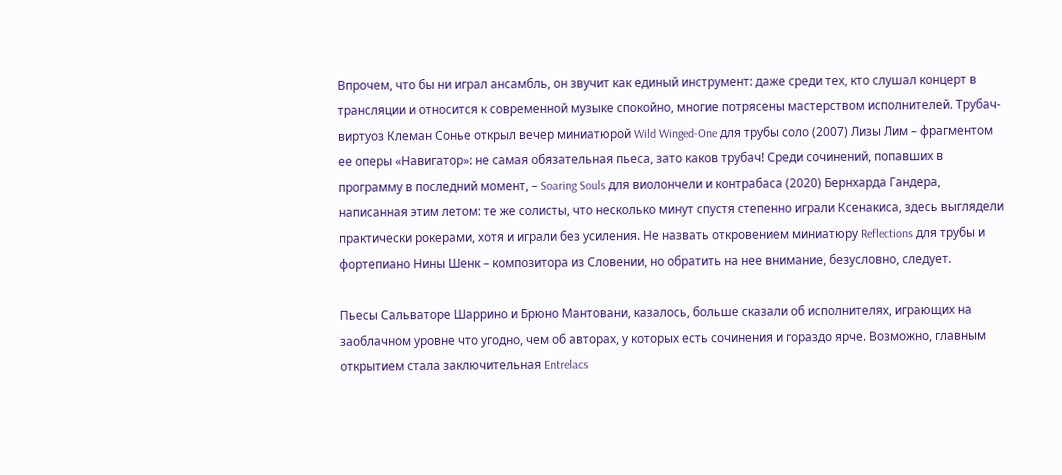Впрочем, что бы ни играл ансамбль, он звучит как единый инструмент: даже среди тех, кто слушал концерт в трансляции и относится к современной музыке спокойно, многие потрясены мастерством исполнителей. Трубач-виртуоз Клеман Сонье открыл вечер миниатюрой Wild Winged-One для трубы соло (2007) Лизы Лим – фрагментом ее оперы «Навигатор»: не самая обязательная пьеса, зато каков трубач! Среди сочинений, попавших в программу в последний момент, – Soaring Souls для виолончели и контрабаса (2020) Бернхарда Гандера, написанная этим летом: те же солисты, что несколько минут спустя степенно играли Ксенакиса, здесь выглядели практически рокерами, хотя и играли без усиления. Не назвать откровением миниатюру Reflections для трубы и фортепиано Нины Шенк – композитора из Словении, но обратить на нее внимание, безусловно, следует.

Пьесы Сальваторе Шаррино и Брюно Мантовани, казалось, больше сказали об исполнителях, играющих на заоблачном уровне что угодно, чем об авторах, у которых есть сочинения и гораздо ярче. Возможно, главным открытием стала заключительная Entrelacs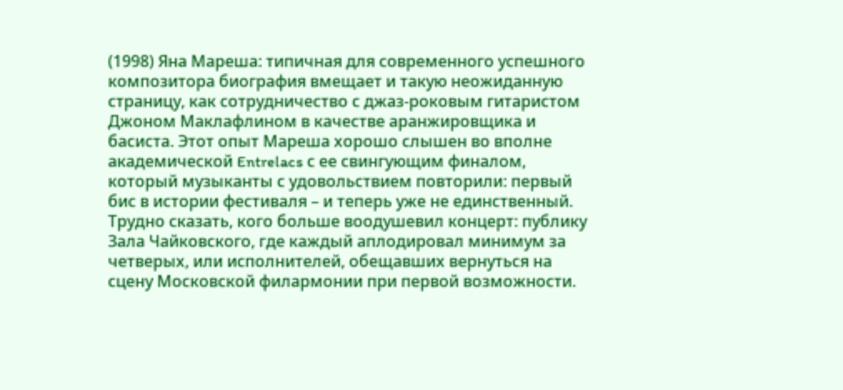(1998) Яна Мареша: типичная для современного успешного композитора биография вмещает и такую неожиданную страницу, как сотрудничество с джаз-роковым гитаристом Джоном Маклафлином в качестве аранжировщика и басиста. Этот опыт Мареша хорошо слышен во вполне академической Entrelacs с ее свингующим финалом, который музыканты с удовольствием повторили: первый бис в истории фестиваля – и теперь уже не единственный. Трудно сказать, кого больше воодушевил концерт: публику Зала Чайковского, где каждый аплодировал минимум за четверых, или исполнителей, обещавших вернуться на сцену Московской филармонии при первой возможности.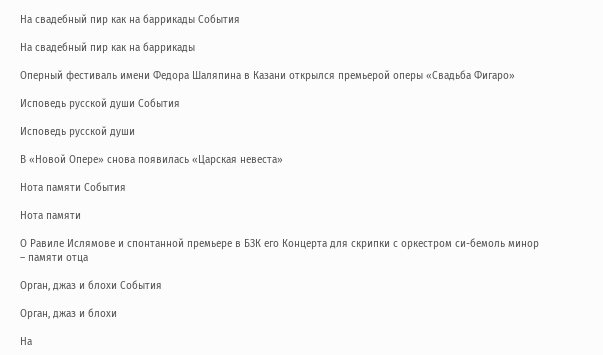На свадебный пир как на баррикады События

На свадебный пир как на баррикады

Оперный фестиваль имени Федора Шаляпина в Казани открылся премьерой оперы «Свадьба Фигаро»

Исповедь русской души События

Исповедь русской души

В «Новой Опере» снова появилась «Царская невеста»

Нота памяти События

Нота памяти

О Равиле Ислямове и спонтанной премьере в БЗК его Концерта для скрипки с оркестром си-бемоль минор – памяти отца

Орган, джаз и блохи События

Орган, джаз и блохи

На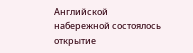Английской набережной состоялось открытие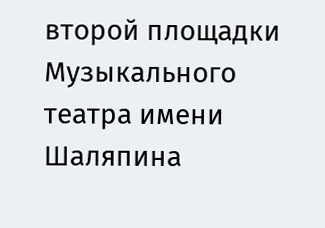второй площадки Музыкального театра имени Шаляпина